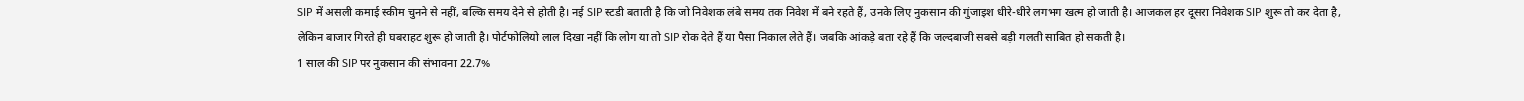SIP में असली कमाई स्कीम चुनने से नहीं, बल्कि समय देने से होती है। नई SIP स्टडी बताती है कि जो निवेशक लंबे समय तक निवेश में बने रहते हैं, उनके लिए नुकसान की गुंजाइश धीरे-धीरे लगभग खत्म हो जाती है। आजकल हर दूसरा निवेशक SIP शुरू तो कर देता है, लेकिन बाजार गिरते ही घबराहट शुरू हो जाती है। पोर्टफोलियो लाल दिखा नहीं कि लोग या तो SIP रोक देते हैं या पैसा निकाल लेते हैं। जबकि आंकड़े बता रहे हैं कि जल्दबाजी सबसे बड़ी गलती साबित हो सकती है।
1 साल की SIP पर नुकसान की संभावना 22.7%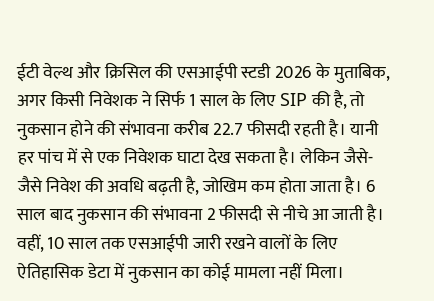ईटी वेल्थ और क्रिसिल की एसआईपी स्टडी 2026 के मुताबिक, अगर किसी निवेशक ने सिर्फ 1 साल के लिए SIP की है, तो नुकसान होने की संभावना करीब 22.7 फीसदी रहती है। यानी हर पांच में से एक निवेशक घाटा देख सकता है। लेकिन जैसे-जैसे निवेश की अवधि बढ़ती है, जोखिम कम होता जाता है। 6 साल बाद नुकसान की संभावना 2 फीसदी से नीचे आ जाती है। वहीं, 10 साल तक एसआईपी जारी रखने वालों के लिए ऐतिहासिक डेटा में नुकसान का कोई मामला नहीं मिला।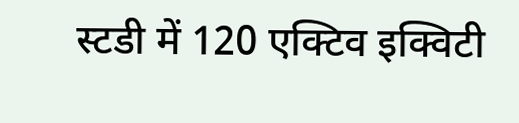स्टडी में 120 एक्टिव इक्विटी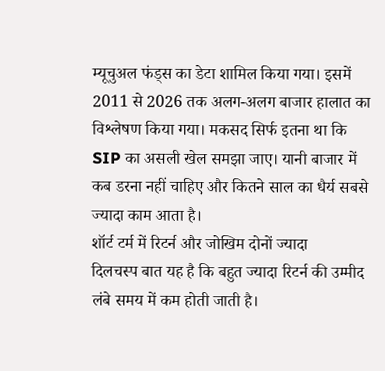म्यूचुअल फंड्स का डेटा शामिल किया गया। इसमें 2011 से 2026 तक अलग-अलग बाजार हालात का विश्लेषण किया गया। मकसद सिर्फ इतना था कि SIP का असली खेल समझा जाए। यानी बाजार में कब डरना नहीं चाहिए और कितने साल का धैर्य सबसे ज्यादा काम आता है।
शॉर्ट टर्म में रिटर्न और जोखिम दोनों ज्यादा
दिलचस्प बात यह है कि बहुत ज्यादा रिटर्न की उम्मीद लंबे समय में कम होती जाती है।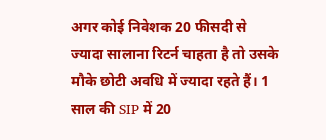अगर कोई निवेशक 20 फीसदी से ज्यादा सालाना रिटर्न चाहता है तो उसके मौके छोटी अवधि में ज्यादा रहते हैं। 1 साल की SIP में 20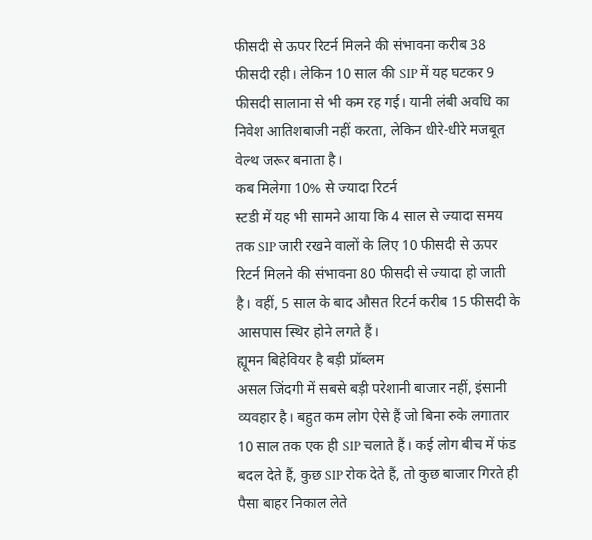फीसदी से ऊपर रिटर्न मिलने की संभावना करीब 38 फीसदी रही। लेकिन 10 साल की SIP में यह घटकर 9 फीसदी सालाना से भी कम रह गई। यानी लंबी अवधि का निवेश आतिशबाजी नहीं करता, लेकिन धीरे-धीरे मजबूत वेल्थ जरूर बनाता है।
कब मिलेगा 10% से ज्यादा रिटर्न
स्टडी में यह भी सामने आया कि 4 साल से ज्यादा समय तक SIP जारी रखने वालों के लिए 10 फीसदी से ऊपर रिटर्न मिलने की संभावना 80 फीसदी से ज्यादा हो जाती है। वहीं, 5 साल के बाद औसत रिटर्न करीब 15 फीसदी के आसपास स्थिर होने लगते हैं।
ह्यूमन बिहेवियर है बड़ी प्रॉब्लम
असल जिंदगी में सबसे बड़ी परेशानी बाजार नहीं, इंसानी व्यवहार है। बहुत कम लोग ऐसे हैं जो बिना रुके लगातार 10 साल तक एक ही SIP चलाते हैं। कई लोग बीच में फंड बदल देते हैं, कुछ SIP रोक देते हैं, तो कुछ बाजार गिरते ही पैसा बाहर निकाल लेते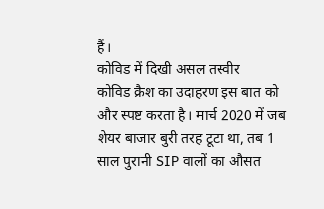हैं।
कोविड में दिखी असल तस्वीर
कोविड क्रैश का उदाहरण इस बात को और स्पष्ट करता है। मार्च 2020 में जब शेयर बाजार बुरी तरह टूटा था, तब 1 साल पुरानी SIP वालों का औसत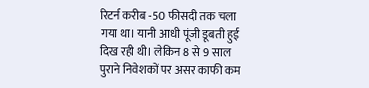रिटर्न करीब -50 फीसदी तक चला गया था। यानी आधी पूंजी डूबती हुई दिख रही थी। लेकिन 8 से 9 साल पुराने निवेशकों पर असर काफी कम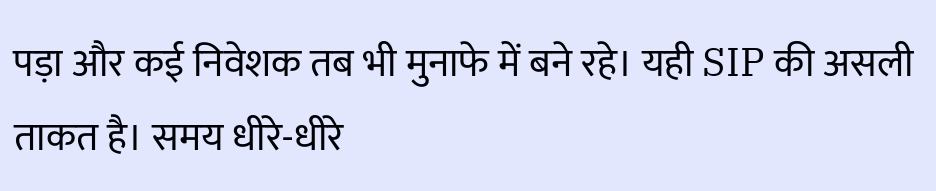पड़ा और कई निवेशक तब भी मुनाफे में बने रहे। यही SIP की असली ताकत है। समय धीरे-धीरे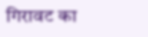गिरावट का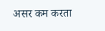असर कम करता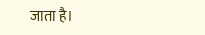जाता है।